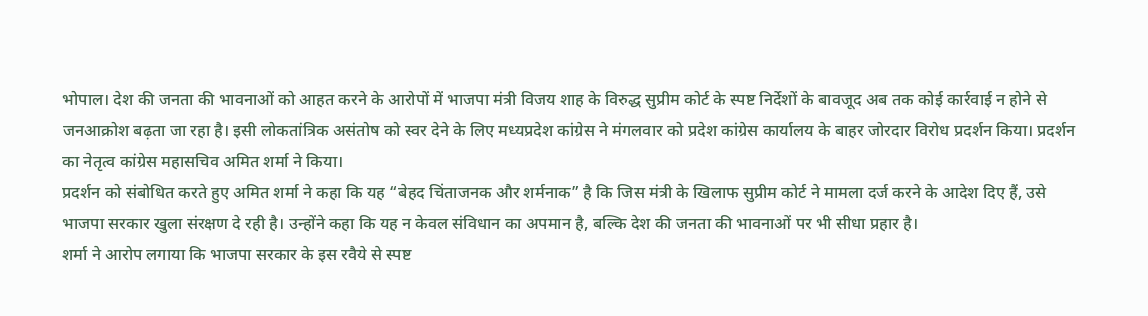भोपाल। देश की जनता की भावनाओं को आहत करने के आरोपों में भाजपा मंत्री विजय शाह के विरुद्ध सुप्रीम कोर्ट के स्पष्ट निर्देशों के बावजूद अब तक कोई कार्रवाई न होने से जनआक्रोश बढ़ता जा रहा है। इसी लोकतांत्रिक असंतोष को स्वर देने के लिए मध्यप्रदेश कांग्रेस ने मंगलवार को प्रदेश कांग्रेस कार्यालय के बाहर जोरदार विरोध प्रदर्शन किया। प्रदर्शन का नेतृत्व कांग्रेस महासचिव अमित शर्मा ने किया।
प्रदर्शन को संबोधित करते हुए अमित शर्मा ने कहा कि यह “बेहद चिंताजनक और शर्मनाक” है कि जिस मंत्री के खिलाफ सुप्रीम कोर्ट ने मामला दर्ज करने के आदेश दिए हैं, उसे भाजपा सरकार खुला संरक्षण दे रही है। उन्होंने कहा कि यह न केवल संविधान का अपमान है, बल्कि देश की जनता की भावनाओं पर भी सीधा प्रहार है।
शर्मा ने आरोप लगाया कि भाजपा सरकार के इस रवैये से स्पष्ट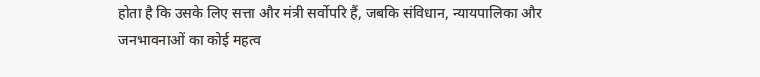होता है कि उसके लिए सत्ता और मंत्री सर्वोपरि हैं, जबकि संविधान, न्यायपालिका और जनभावनाओं का कोई महत्व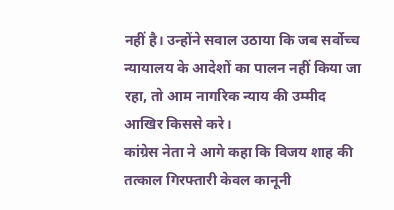नहीं है। उन्होंने सवाल उठाया कि जब सर्वोच्च न्यायालय के आदेशों का पालन नहीं किया जा रहा, तो आम नागरिक न्याय की उम्मीद आखिर किससे करे।
कांग्रेस नेता ने आगे कहा कि विजय शाह की तत्काल गिरफ्तारी केवल कानूनी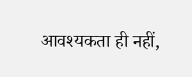आवश्यकता ही नहीं,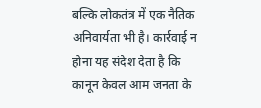बल्कि लोकतंत्र में एक नैतिक अनिवार्यता भी है। कार्रवाई न होना यह संदेश देता है कि कानून केवल आम जनता के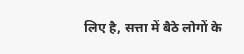लिए है, सत्ता में बैठे लोगों के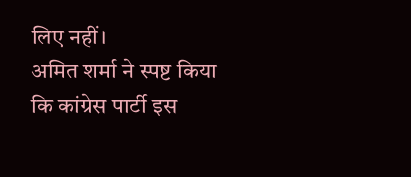लिए नहीं।
अमित शर्मा ने स्पष्ट किया कि कांग्रेस पार्टी इस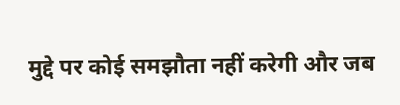मुद्दे पर कोई समझौता नहीं करेगी और जब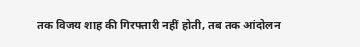तक विजय शाह की गिरफ्तारी नहीं होती, तब तक आंदोलन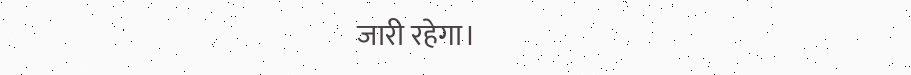जारी रहेगा।